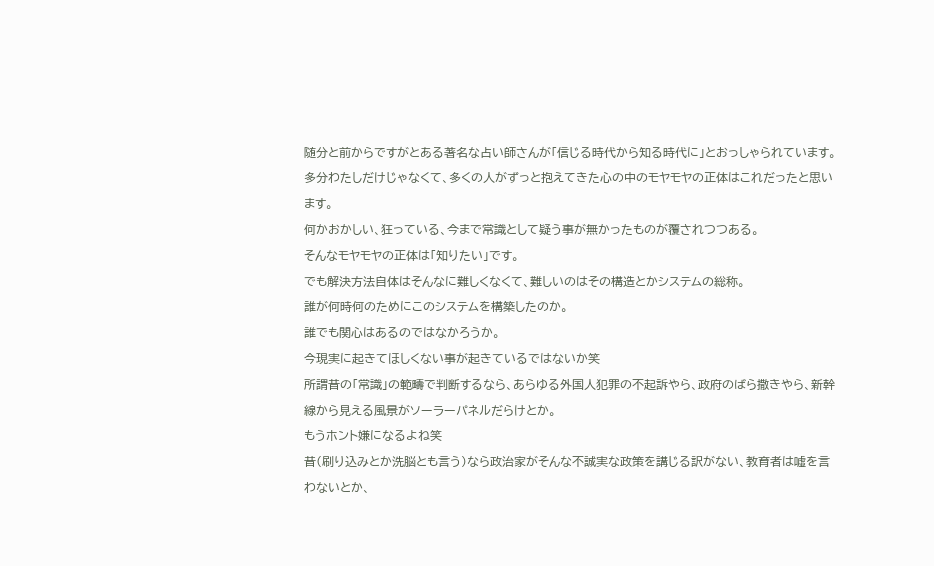随分と前からですがとある著名な占い師さんが「信じる時代から知る時代に」とおっしゃられています。
多分わたしだけじゃなくて、多くの人がずっと抱えてきた心の中のモヤモヤの正体はこれだったと思います。
何かおかしい、狂っている、今まで常識として疑う事が無かったものが覆されつつある。
そんなモヤモヤの正体は「知りたい」です。
でも解決方法自体はそんなに難しくなくて、難しいのはその構造とかシステムの総称。
誰が何時何のためにこのシステムを構築したのか。
誰でも関心はあるのではなかろうか。
今現実に起きてほしくない事が起きているではないか笑
所謂昔の「常識」の範疇で判断するなら、あらゆる外国人犯罪の不起訴やら、政府のばら撒きやら、新幹線から見える風景がソーラーパネルだらけとか。
もうホント嫌になるよね笑
昔(刷り込みとか洗脳とも言う)なら政治家がそんな不誠実な政策を講じる訳がない、教育者は嘘を言わないとか、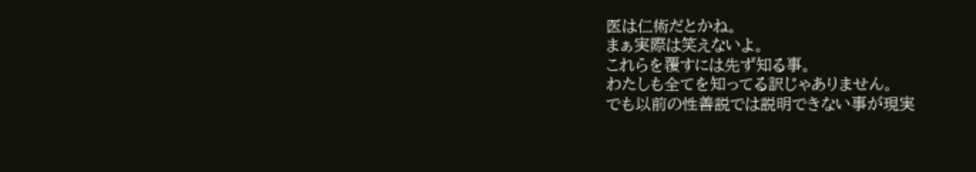医は仁術だとかね。
まぁ実際は笑えないよ。
これらを覆すには先ず知る事。
わたしも全てを知ってる訳じゃありません。
でも以前の性善説では説明できない事が現実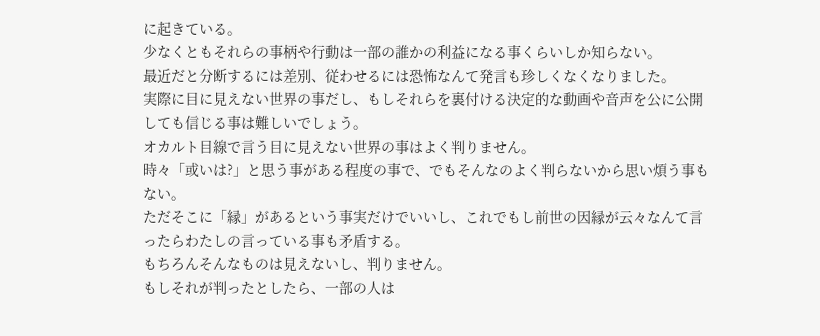に起きている。
少なくともそれらの事柄や行動は一部の誰かの利益になる事くらいしか知らない。
最近だと分断するには差別、従わせるには恐怖なんて発言も珍しくなくなりました。
実際に目に見えない世界の事だし、もしそれらを裏付ける決定的な動画や音声を公に公開しても信じる事は難しいでしょう。
オカルト目線で言う目に見えない世界の事はよく判りません。
時々「或いは?」と思う事がある程度の事で、でもそんなのよく判らないから思い煩う事もない。
ただそこに「縁」があるという事実だけでいいし、これでもし前世の因縁が云々なんて言ったらわたしの言っている事も矛盾する。
もちろんそんなものは見えないし、判りません。
もしそれが判ったとしたら、一部の人は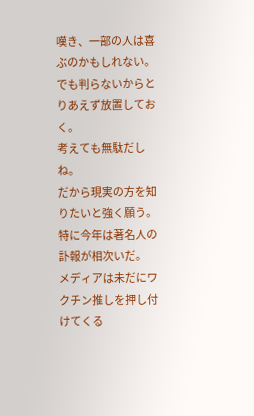嘆き、一部の人は喜ぶのかもしれない。
でも判らないからとりあえず放置しておく。
考えても無駄だしね。
だから現実の方を知りたいと強く願う。
特に今年は著名人の訃報が相次いだ。
メディアは未だにワクチン推しを押し付けてくる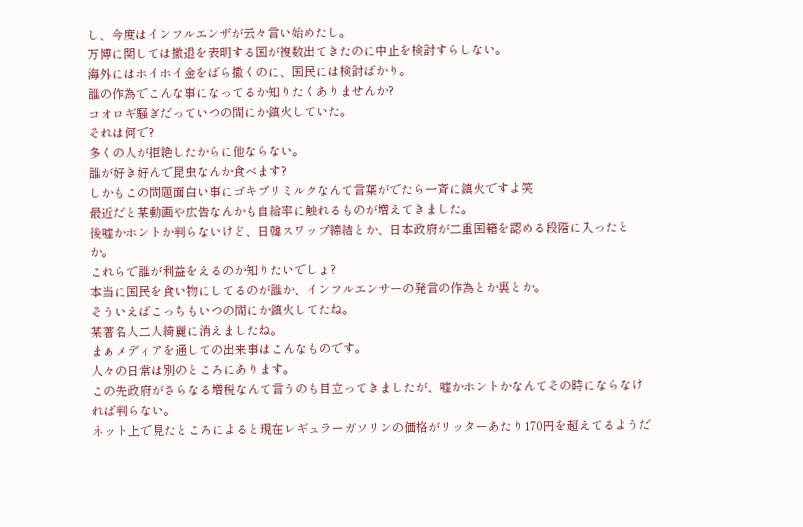し、今度はインフルエンザが云々言い始めたし。
万博に関しては撤退を表明する国が複数出てきたのに中止を検討すらしない。
海外にはホイホイ金をばら撒くのに、国民には検討ばかり。
誰の作為でこんな事になってるか知りたくありませんか?
コオロギ騒ぎだっていつの間にか鎮火していた。
それは何で?
多くの人が拒絶したからに他ならない。
誰が好き好んで昆虫なんか食べます?
しかもこの問題面白い事にゴキブリミルクなんて言葉がでたら一斉に鎮火ですよ笑
最近だと某動画や広告なんかも自給率に触れるものが増えてきました。
後嘘かホントか判らないけど、日韓スワップ締結とか、日本政府が二重国籍を認める段階に入ったとか。
これらで誰が利益をえるのか知りたいでしょ?
本当に国民を食い物にしてるのが誰か、インフルエンサーの発言の作為とか裏とか。
そういえばこっちもいつの間にか鎮火してたね。
某著名人二人綺麗に消えましたね。
まぁメディアを通しての出来事はこんなものです。
人々の日常は別のところにあります。
この先政府がさらなる増税なんて言うのも目立ってきましたが、嘘かホントかなんてその時にならなければ判らない。
ネット上で見たところによると現在レギュラーガソリンの価格がリッターあたり170円を超えてるようだ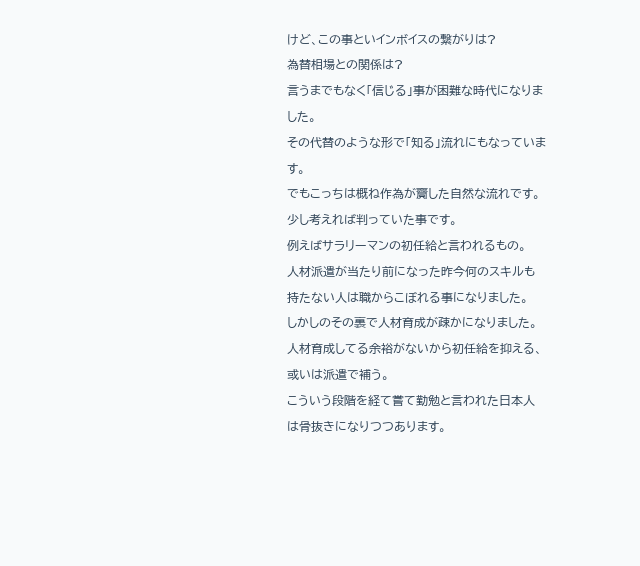けど、この事といインボイスの繋がりは?
為替相場との関係は?
言うまでもなく「信じる」事が困難な時代になりました。
その代替のような形で「知る」流れにもなっています。
でもこっちは概ね作為が齎した自然な流れです。
少し考えれば判っていた事です。
例えばサラリーマンの初任給と言われるもの。
人材派遣が当たり前になった昨今何のスキルも持たない人は職からこぼれる事になりました。
しかしのその裏で人材育成が疎かになりました。
人材育成してる余裕がないから初任給を抑える、或いは派遣で補う。
こういう段階を経て嘗て勤勉と言われた日本人は骨抜きになりつつあります。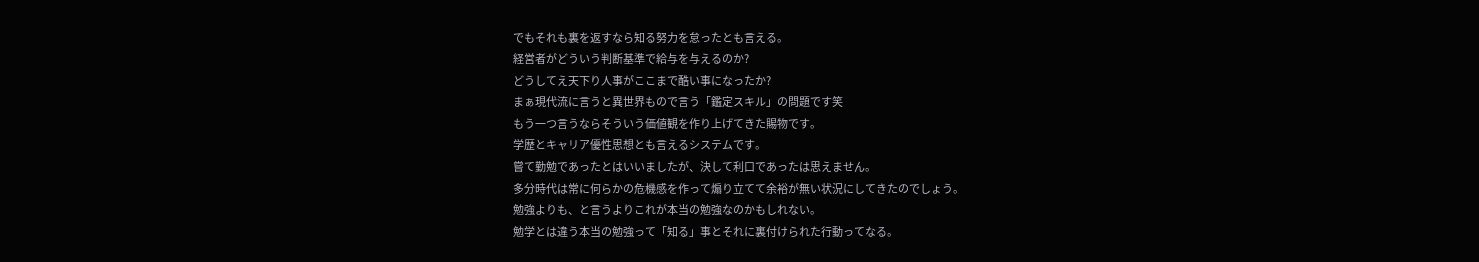でもそれも裏を返すなら知る努力を怠ったとも言える。
経営者がどういう判断基準で給与を与えるのか?
どうしてえ天下り人事がここまで酷い事になったか?
まぁ現代流に言うと異世界もので言う「鑑定スキル」の問題です笑
もう一つ言うならそういう価値観を作り上げてきた賜物です。
学歴とキャリア優性思想とも言えるシステムです。
嘗て勤勉であったとはいいましたが、決して利口であったは思えません。
多分時代は常に何らかの危機感を作って煽り立てて余裕が無い状況にしてきたのでしょう。
勉強よりも、と言うよりこれが本当の勉強なのかもしれない。
勉学とは違う本当の勉強って「知る」事とそれに裏付けられた行動ってなる。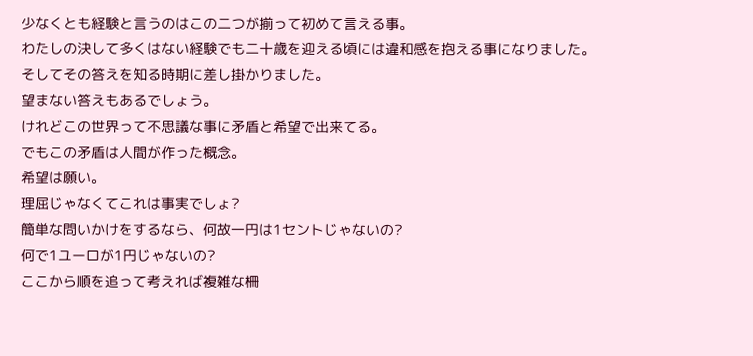少なくとも経験と言うのはこの二つが揃って初めて言える事。
わたしの決して多くはない経験でも二十歳を迎える頃には違和感を抱える事になりました。
そしてその答えを知る時期に差し掛かりました。
望まない答えもあるでしょう。
けれどこの世界って不思議な事に矛盾と希望で出来てる。
でもこの矛盾は人間が作った概念。
希望は願い。
理屈じゃなくてこれは事実でしょ?
簡単な問いかけをするなら、何故一円は1セントじゃないの?
何で1ユーロが1円じゃないの?
ここから順を追って考えれば複雑な柵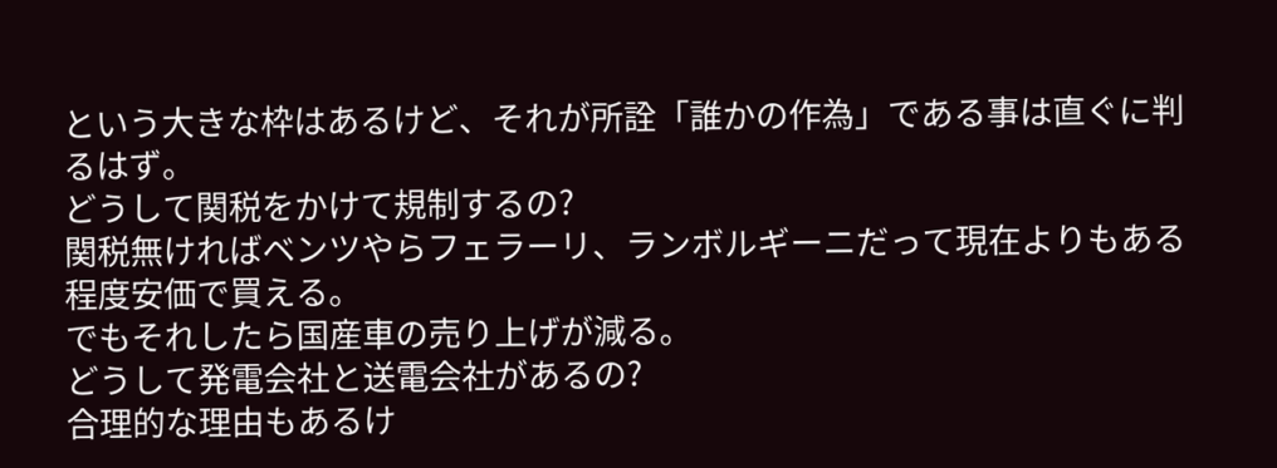という大きな枠はあるけど、それが所詮「誰かの作為」である事は直ぐに判るはず。
どうして関税をかけて規制するの?
関税無ければベンツやらフェラーリ、ランボルギーニだって現在よりもある程度安価で買える。
でもそれしたら国産車の売り上げが減る。
どうして発電会社と送電会社があるの?
合理的な理由もあるけ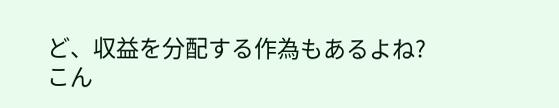ど、収益を分配する作為もあるよね?
こん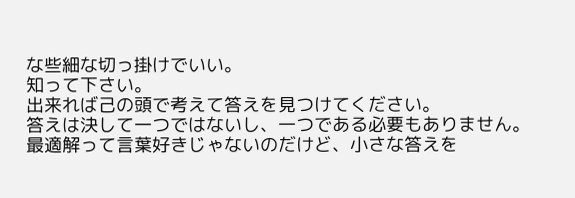な些細な切っ掛けでいい。
知って下さい。
出来れば己の頭で考えて答えを見つけてください。
答えは決して一つではないし、一つである必要もありません。
最適解って言葉好きじゃないのだけど、小さな答えを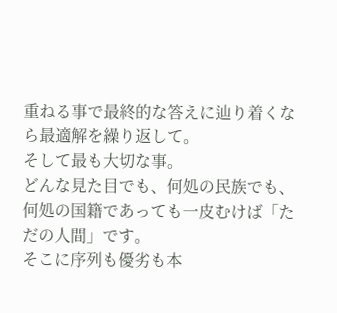重ねる事で最終的な答えに辿り着くなら最適解を繰り返して。
そして最も大切な事。
どんな見た目でも、何処の民族でも、何処の国籍であっても一皮むけば「ただの人間」です。
そこに序列も優劣も本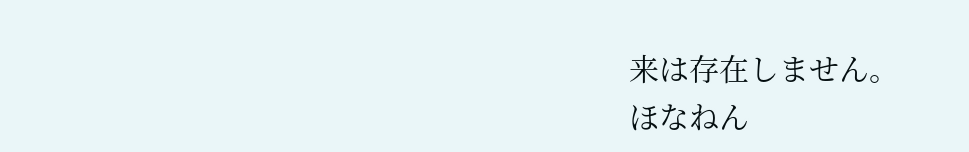来は存在しません。
ほなねん